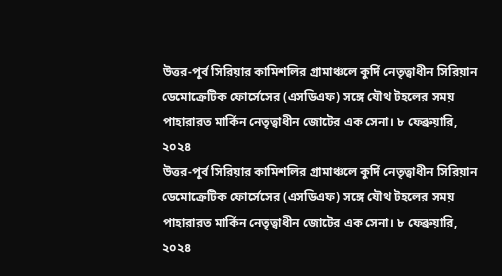উত্তর-পূর্ব সিরিয়ার কামিশলির গ্রামাঞ্চলে কুর্দি নেতৃত্বাধীন সিরিয়ান ডেমোক্রেটিক ফোর্সেসের (এসডিএফ) সঙ্গে যৌথ টহলের সময় পাহারারত মার্কিন নেতৃত্বাধীন জোটের এক সেনা। ৮ ফেব্রুয়ারি, ২০২৪
উত্তর-পূর্ব সিরিয়ার কামিশলির গ্রামাঞ্চলে কুর্দি নেতৃত্বাধীন সিরিয়ান ডেমোক্রেটিক ফোর্সেসের (এসডিএফ) সঙ্গে যৌথ টহলের সময় পাহারারত মার্কিন নেতৃত্বাধীন জোটের এক সেনা। ৮ ফেব্রুয়ারি, ২০২৪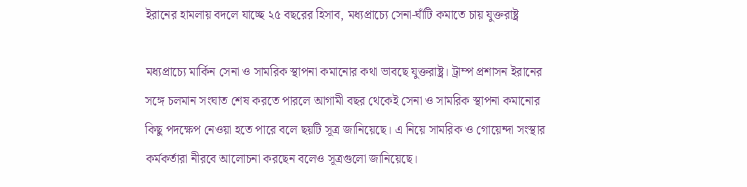ইরানের হামলায় বদলে যাচ্ছে ২৫ বছরের হিসাব, মধ্যপ্রাচ্যে সেনা-ঘাঁটি কমাতে চায় যুক্তরাষ্ট্র

মধ্যপ্রাচ্যে মার্কিন সেনা ও সামরিক স্থাপনা কমানোর কথা ভাবছে যুক্তরাষ্ট্র। ট্রাম্প প্রশাসন ইরানের সঙ্গে চলমান সংঘাত শেষ করতে পারলে আগামী বছর থেকেই সেনা ও সামরিক স্থাপনা কমানোর কিছু পদক্ষেপ নেওয়া হতে পারে বলে ছয়টি সূত্র জানিয়েছে। এ নিয়ে সামরিক ও গোয়েন্দা সংস্থার কর্মকর্তারা নীরবে আলোচনা করছেন বলেও সূত্রগুলো জানিয়েছে।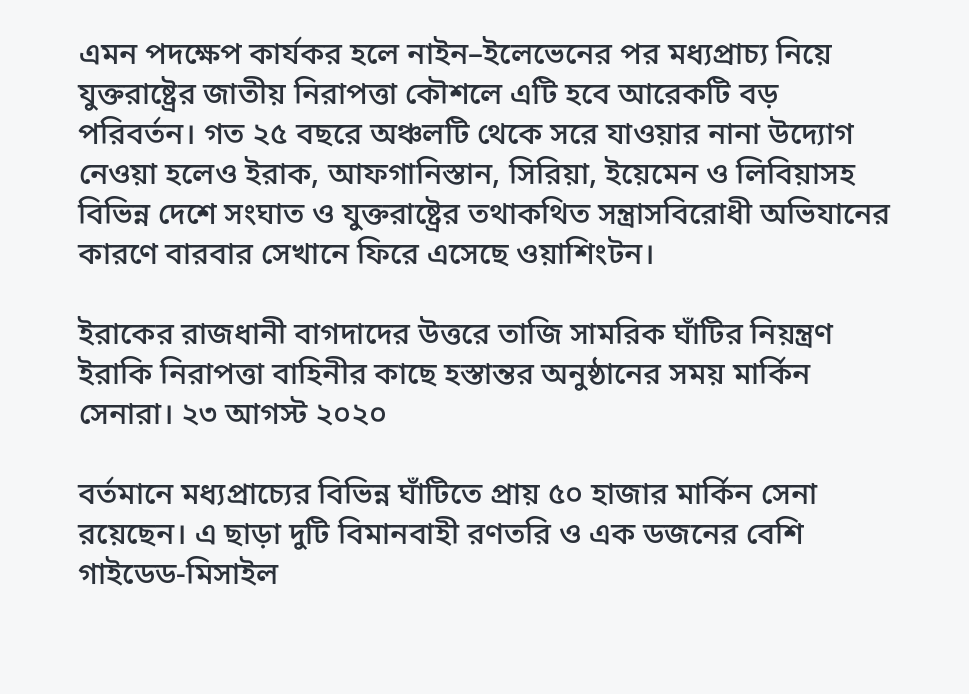এমন পদক্ষেপ কার্যকর হলে নাইন–ইলেভেনের পর মধ্যপ্রাচ্য নিয়ে যুক্তরাষ্ট্রের জাতীয় নিরাপত্তা কৌশলে এটি হবে আরেকটি বড় পরিবর্তন। গত ২৫ বছরে অঞ্চলটি থেকে সরে যাওয়ার নানা উদ্যোগ নেওয়া হলেও ইরাক, আফগানিস্তান, সিরিয়া, ইয়েমেন ও লিবিয়াসহ বিভিন্ন দেশে সংঘাত ও যুক্তরাষ্ট্রের তথাকথিত সন্ত্রাসবিরোধী অভিযানের কারণে বারবার সেখানে ফিরে এসেছে ওয়াশিংটন।

ইরাকের রাজধানী বাগদাদের উত্তরে তাজি সামরিক ঘাঁটির নিয়ন্ত্রণ ইরাকি নিরাপত্তা বাহিনীর কাছে হস্তান্তর অনুষ্ঠানের সময় মার্কিন সেনারা। ২৩ আগস্ট ২০২০

বর্তমানে মধ্যপ্রাচ্যের বিভিন্ন ঘাঁটিতে প্রায় ৫০ হাজার মার্কিন সেনা রয়েছেন। এ ছাড়া দুটি বিমানবাহী রণতরি ও এক ডজনের বেশি গাইডেড-মিসাইল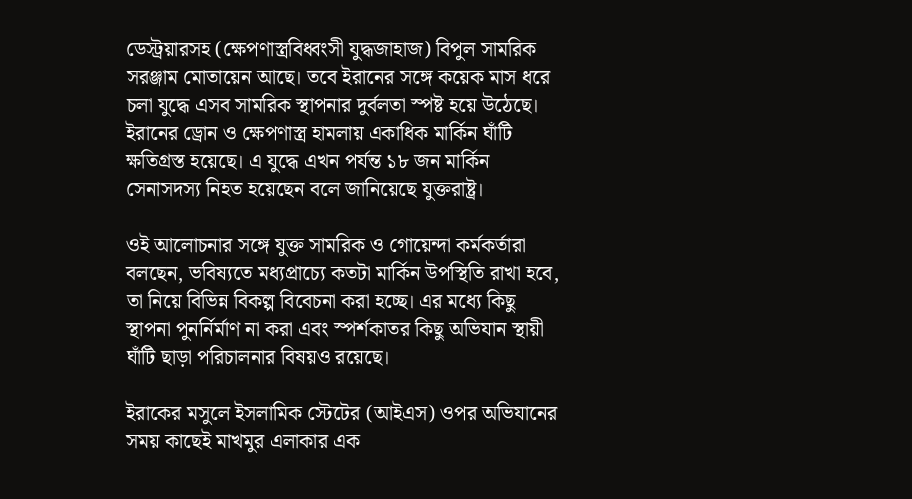ডেস্ট্রয়ারসহ (ক্ষেপণাস্ত্রবিধ্বংসী যুদ্ধজাহাজ) বিপুল সামরিক সরঞ্জাম মোতায়েন আছে। তবে ইরানের সঙ্গে কয়েক মাস ধরে চলা যুদ্ধে এসব সামরিক স্থাপনার দুর্বলতা স্পষ্ট হয়ে উঠেছে। ইরানের ড্রোন ও ক্ষেপণাস্ত্র হামলায় একাধিক মার্কিন ঘাঁটি ক্ষতিগ্রস্ত হয়েছে। এ যুদ্ধে এখন পর্যন্ত ১৮ জন মার্কিন সেনাসদস্য নিহত হয়েছেন বলে জানিয়েছে যুক্তরাষ্ট্র।

ওই আলোচনার সঙ্গে যুক্ত সামরিক ও গোয়েন্দা কর্মকর্তারা বলছেন, ভবিষ্যতে মধ্যপ্রাচ্যে কতটা মার্কিন উপস্থিতি রাখা হবে, তা নিয়ে বিভিন্ন বিকল্প বিবেচনা করা হচ্ছে। এর মধ্যে কিছু স্থাপনা পুনর্নির্মাণ না করা এবং স্পর্শকাতর কিছু অভিযান স্থায়ী ঘাঁটি ছাড়া পরিচালনার বিষয়ও রয়েছে।

ইরাকের মসুলে ইসলামিক স্টেটের (আইএস) ওপর অভিযানের সময় কাছেই মাখমুর এলাকার এক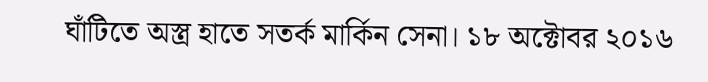ঘাঁটিতে অস্ত্র হাতে সতর্ক মার্কিন সেনা। ১৮ অক্টোবর ২০১৬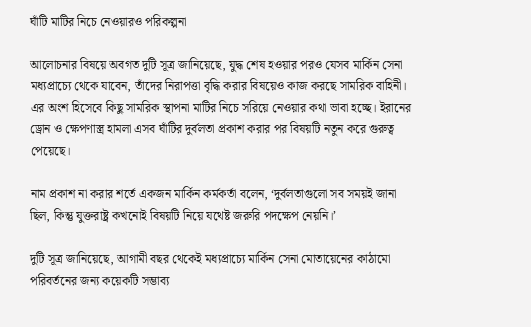ঘাঁটি মাটির নিচে নেওয়ারও পরিকল্পনা

আলোচনার বিষয়ে অবগত দুটি সূত্র জানিয়েছে, যুদ্ধ শেষ হওয়ার পরও যেসব মার্কিন সেনা মধ্যপ্রাচ্যে থেকে যাবেন, তাঁদের নিরাপত্তা বৃদ্ধি করার বিষয়েও কাজ করছে সামরিক বাহিনী। এর অংশ হিসেবে কিছু সামরিক স্থাপনা মাটির নিচে সরিয়ে নেওয়ার কথা ভাবা হচ্ছে। ইরানের ড্রোন ও ক্ষেপণাস্ত্র হামলা এসব ঘাঁটির দুর্বলতা প্রকাশ করার পর বিষয়টি নতুন করে গুরুত্ব পেয়েছে।

নাম প্রকাশ না করার শর্তে একজন মার্কিন কর্মকর্তা বলেন, ‘দুর্বলতাগুলো সব সময়ই জানা ছিল, কিন্তু যুক্তরাষ্ট্র কখনোই বিষয়টি নিয়ে যথেষ্ট জরুরি পদক্ষেপ নেয়নি।’

দুটি সূত্র জানিয়েছে, আগামী বছর থেকেই মধ্যপ্রাচ্যে মার্কিন সেনা মোতায়েনের কাঠামো পরিবর্তনের জন্য কয়েকটি সম্ভাব্য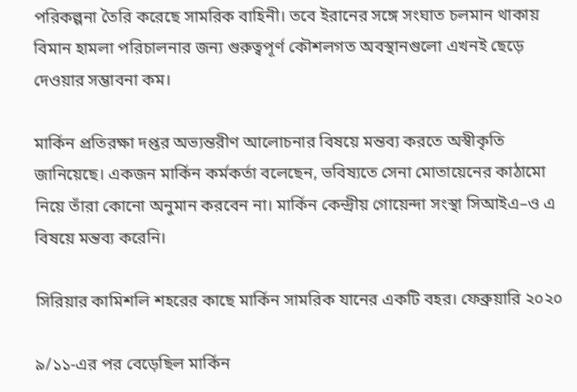পরিকল্পনা তৈরি করেছে সামরিক বাহিনী। তবে ইরানের সঙ্গে সংঘাত চলমান থাকায় বিমান হামলা পরিচালনার জন্য গুরুত্বপূর্ণ কৌশলগত অবস্থানগুলো এখনই ছেড়ে দেওয়ার সম্ভাবনা কম।

মার্কিন প্রতিরক্ষা দপ্তর অভ্যন্তরীণ আলোচনার বিষয়ে মন্তব্য করতে অস্বীকৃতি জানিয়েছে। একজন মার্কিন কর্মকর্তা বলেছেন, ভবিষ্যতে সেনা মোতায়েনের কাঠামো নিয়ে তাঁরা কোনো অনুমান করবেন না। মার্কিন কেন্দ্রীয় গোয়েন্দা সংস্থা সিআইএ–ও এ বিষয়ে মন্তব্য করেনি।

সিরিয়ার কামিশলি শহরের কাছে মার্কিন সামরিক যানের একটি বহর। ফেব্রুয়ারি ২০২০

৯/১১-এর পর বেড়েছিল মার্কিন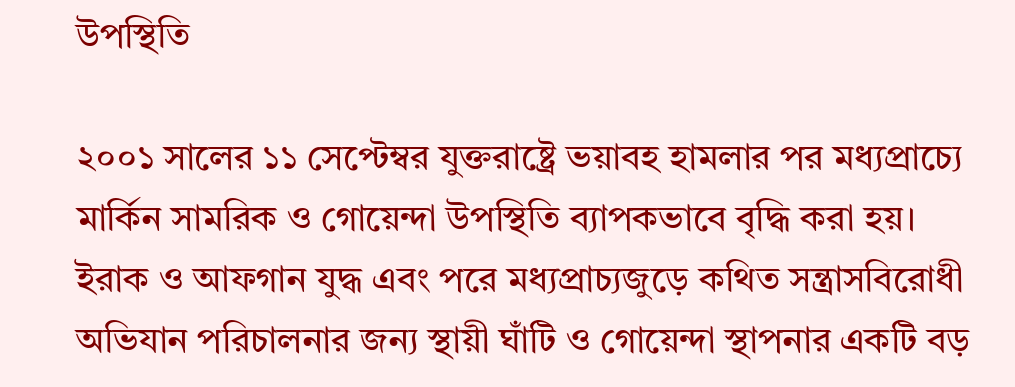উপস্থিতি

২০০১ সালের ১১ সেপ্টেম্বর যুক্তরাষ্ট্রে ভয়াবহ হামলার পর মধ্যপ্রাচ্যে মার্কিন সামরিক ও গোয়েন্দা উপস্থিতি ব্যাপকভাবে বৃদ্ধি করা হয়। ইরাক ও আফগান যুদ্ধ এবং পরে মধ্যপ্রাচ্যজুড়ে কথিত সন্ত্রাসবিরোধী অভিযান পরিচালনার জন্য স্থায়ী ঘাঁটি ও গোয়েন্দা স্থাপনার একটি বড়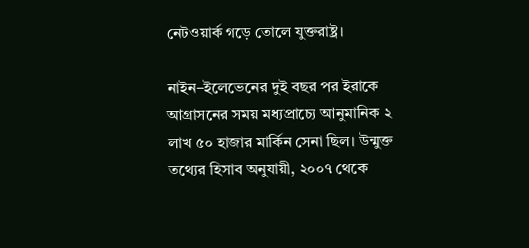নেটওয়ার্ক গড়ে তোলে যুক্তরাষ্ট্র।

নাইন–ইলেভেনের দুই বছর পর ইরাকে আগ্রাসনের সময় মধ্যপ্রাচ্যে আনুমানিক ২ লাখ ৫০ হাজার মার্কিন সেনা ছিল। উন্মুক্ত তথ্যের হিসাব অনুযায়ী, ২০০৭ থেকে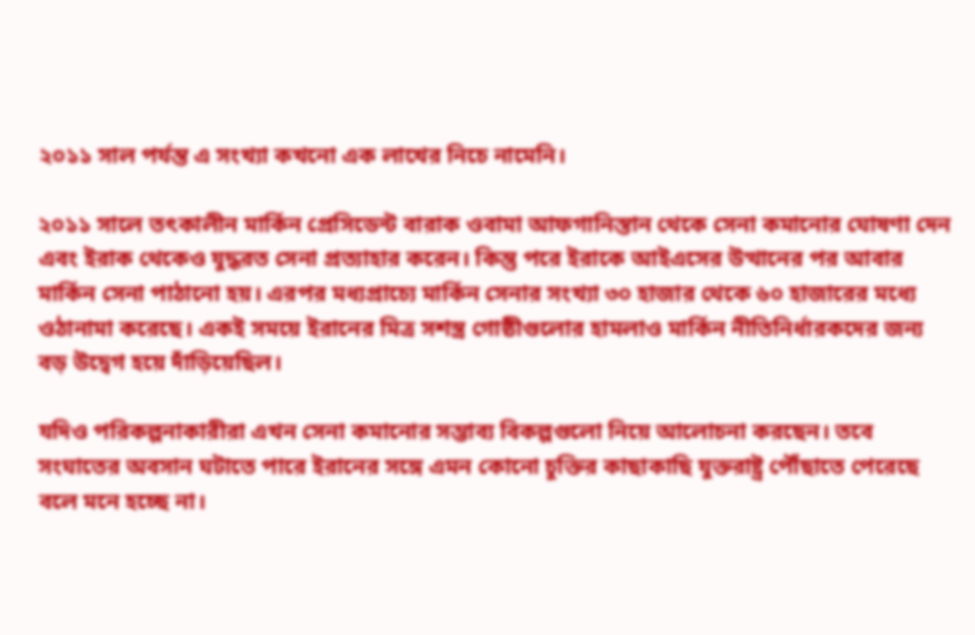২০১১ সাল পর্যন্ত এ সংখ্যা কখনো এক লাখের নিচে নামেনি।

২০১১ সালে তৎকালীন মার্কিন প্রেসিডেন্ট বারাক ওবামা আফগানিস্তান থেকে সেনা কমানোর ঘোষণা দেন এবং ইরাক থেকেও যুদ্ধরত সেনা প্রত্যাহার করেন। কিন্তু পরে ইরাকে আইএসের উত্থানের পর আবার মার্কিন সেনা পাঠানো হয়। এরপর মধ্যপ্রাচ্যে মার্কিন সেনার সংখ্যা ৩০ হাজার থেকে ৬০ হাজারের মধ্যে ওঠানামা করেছে। একই সময়ে ইরানের মিত্র সশস্ত্র গোষ্ঠীগুলোর হামলাও মার্কিন নীতিনির্ধারকদের জন্য বড় উদ্বেগ হয়ে দাঁড়িয়েছিল।

যদিও পরিকল্পনাকারীরা এখন সেনা কমানোর সম্ভাব্য বিকল্পগুলো নিয়ে আলোচনা করছেন। তবে সংঘাতের অবসান ঘটাতে পারে ইরানের সঙ্গে এমন কোনো চুক্তির কাছাকাছি যুক্তরাষ্ট্র পৌঁছাতে পেরেছে বলে মনে হচ্ছে না।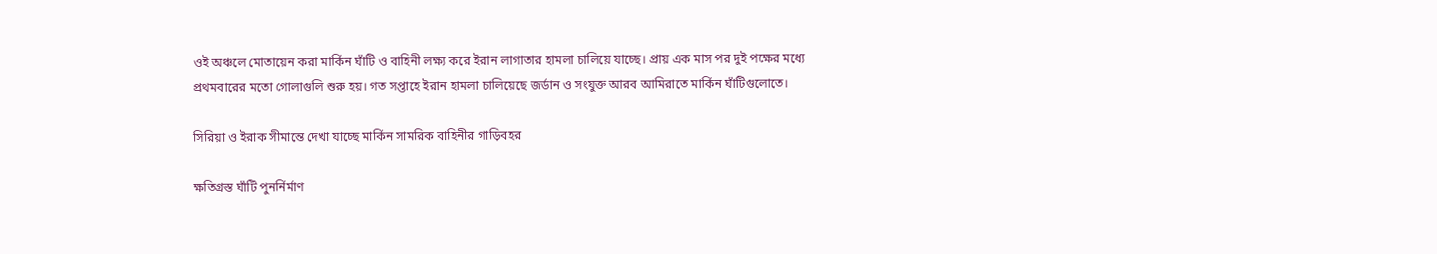ওই অঞ্চলে মোতায়েন করা মার্কিন ঘাঁটি ও বাহিনী লক্ষ্য করে ইরান লাগাতার হামলা চালিয়ে যাচ্ছে। প্রায় এক মাস পর দুই পক্ষের মধ্যে প্রথমবারের মতো গোলাগুলি শুরু হয়। গত সপ্তাহে ইরান হামলা চালিয়েছে জর্ডান ও সংযুক্ত আরব আমিরাতে মার্কিন ঘাঁটিগুলোতে।

সিরিয়া ও ইরাক সীমান্তে দেখা যাচ্ছে মার্কিন সামরিক বাহিনীর গাড়িবহর

ক্ষতিগ্রস্ত ঘাঁটি পুনর্নির্মাণ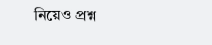নিয়েও প্রশ্ন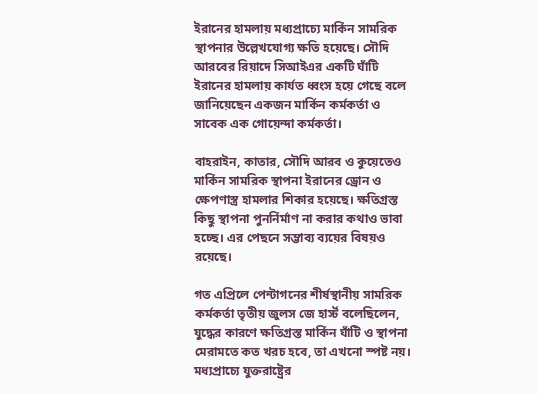ইরানের হামলায় মধ্যপ্রাচ্যে মার্কিন সামরিক স্থাপনার উল্লেখযোগ্য ক্ষতি হয়েছে। সৌদি আরবের রিয়াদে সিআইএর একটি ঘাঁটি ইরানের হামলায় কার্যত ধ্বংস হয়ে গেছে বলে জানিয়েছেন একজন মার্কিন কর্মকর্তা ও সাবেক এক গোয়েন্দা কর্মকর্তা।

বাহরাইন, কাতার, সৌদি আরব ও কুয়েতেও মার্কিন সামরিক স্থাপনা ইরানের ড্রোন ও ক্ষেপণাস্ত্র হামলার শিকার হয়েছে। ক্ষতিগ্রস্ত কিছু স্থাপনা পুনর্নির্মাণ না করার কথাও ভাবা হচ্ছে। এর পেছনে সম্ভাব্য ব্যয়ের বিষয়ও রয়েছে।

গত এপ্রিলে পেন্টাগনের শীর্ষস্থানীয় সামরিক কর্মকর্তা তৃতীয় জুলস জে হার্স্ট বলেছিলেন, যুদ্ধের কারণে ক্ষতিগ্রস্ত মার্কিন ঘাঁটি ও স্থাপনা মেরামতে কত খরচ হবে, তা এখনো স্পষ্ট নয়। মধ্যপ্রাচ্যে যুক্তরাষ্ট্রের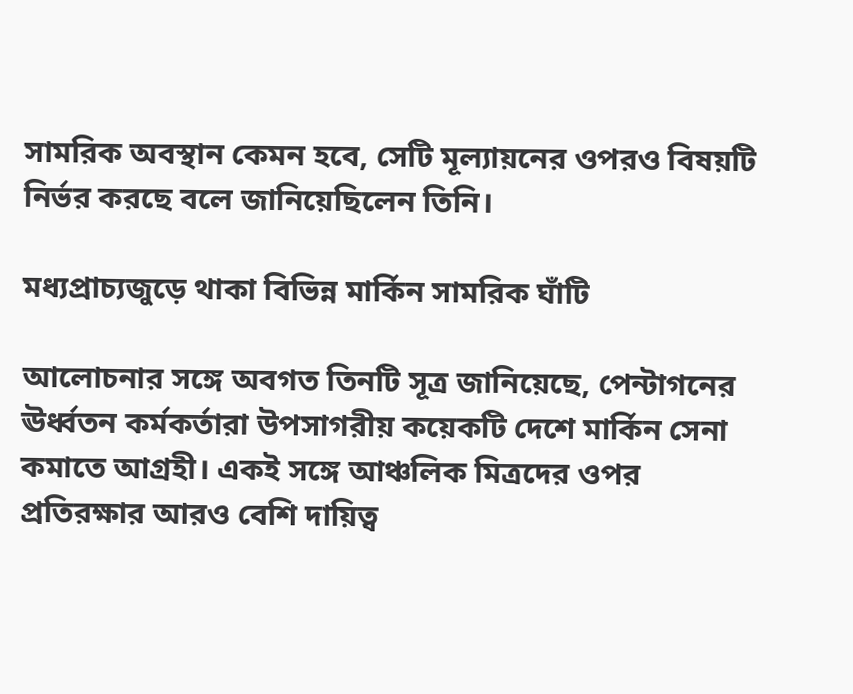সামরিক অবস্থান কেমন হবে, সেটি মূল্যায়নের ওপরও বিষয়টি নির্ভর করছে বলে জানিয়েছিলেন তিনি।

মধ্যপ্রাচ্যজুড়ে থাকা বিভিন্ন মার্কিন সামরিক ঘাঁটি

আলোচনার সঙ্গে অবগত তিনটি সূত্র জানিয়েছে, পেন্টাগনের ঊর্ধ্বতন কর্মকর্তারা উপসাগরীয় কয়েকটি দেশে মার্কিন সেনা কমাতে আগ্রহী। একই সঙ্গে আঞ্চলিক মিত্রদের ওপর প্রতিরক্ষার আরও বেশি দায়িত্ব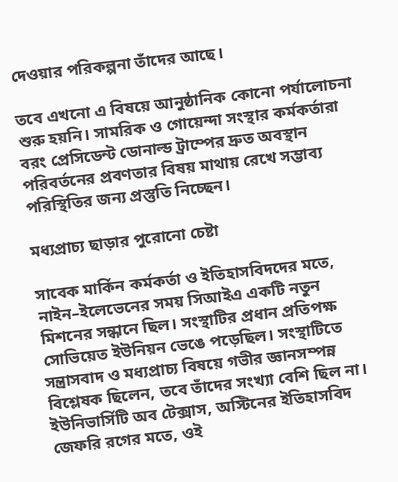দেওয়ার পরিকল্পনা তাঁদের আছে।

তবে এখনো এ বিষয়ে আনুষ্ঠানিক কোনো পর্যালোচনা শুরু হয়নি। সামরিক ও গোয়েন্দা সংস্থার কর্মকর্তারা বরং প্রেসিডেন্ট ডোনাল্ড ট্রাম্পের দ্রুত অবস্থান পরিবর্তনের প্রবণতার বিষয় মাথায় রেখে সম্ভাব্য পরিস্থিতির জন্য প্রস্তুতি নিচ্ছেন।

মধ্যপ্রাচ্য ছাড়ার পুরোনো চেষ্টা

সাবেক মার্কিন কর্মকর্তা ও ইতিহাসবিদদের মতে, নাইন–ইলেভেনের সময় সিআইএ একটি নতুন মিশনের সন্ধানে ছিল। সংস্থাটির প্রধান প্রতিপক্ষ সোভিয়েত ইউনিয়ন ভেঙে পড়েছিল। সংস্থাটিতে সন্ত্রাসবাদ ও মধ্যপ্রাচ্য বিষয়ে গভীর জ্ঞানসম্পন্ন বিশ্লেষক ছিলেন, তবে তাঁদের সংখ্যা বেশি ছিল না। ইউনিভার্সিটি অব টেক্সাস, অস্টিনের ইতিহাসবিদ জেফরি রগের মতে, ওই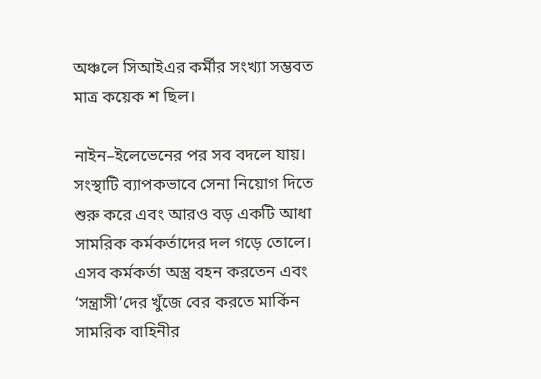অঞ্চলে সিআইএর কর্মীর সংখ্যা সম্ভবত মাত্র কয়েক শ ছিল।

নাইন–ইলেভেনের পর সব বদলে যায়। সংস্থাটি ব্যাপকভাবে সেনা নিয়োগ দিতে শুরু করে এবং আরও বড় একটি আধা সামরিক কর্মকর্তাদের দল গড়ে তোলে। এসব কর্মকর্তা অস্ত্র বহন করতেন এবং ‘সন্ত্রাসী’দের খুঁজে বের করতে মার্কিন সামরিক বাহিনীর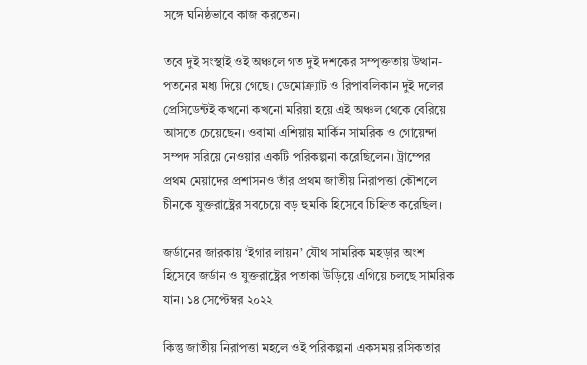সঙ্গে ঘনিষ্ঠভাবে কাজ করতেন।

তবে দুই সংস্থাই ওই অঞ্চলে গত দুই দশকের সম্পৃক্ততায় উত্থান-পতনের মধ্য দিয়ে গেছে। ডেমোক্র্যাট ও রিপাবলিকান দুই দলের প্রেসিডেন্টই কখনো কখনো মরিয়া হয়ে এই অঞ্চল থেকে বেরিয়ে আসতে চেয়েছেন। ওবামা এশিয়ায় মার্কিন সামরিক ও গোয়েন্দা সম্পদ সরিয়ে নেওয়ার একটি পরিকল্পনা করেছিলেন। ট্রাম্পের প্রথম মেয়াদের প্রশাসনও তাঁর প্রথম জাতীয় নিরাপত্তা কৌশলে চীনকে যুক্তরাষ্ট্রের সবচেয়ে বড় হুমকি হিসেবে চিহ্নিত করেছিল।

জর্ডানের জারকায় ‘ইগার লায়ন’ যৌথ সামরিক মহড়ার অংশ হিসেবে জর্ডান ও যুক্তরাষ্ট্রের পতাকা উড়িয়ে এগিয়ে চলছে সামরিক যান। ১৪ সেপ্টেম্বর ২০২২

কিন্তু জাতীয় নিরাপত্তা মহলে ওই পরিকল্পনা একসময় রসিকতার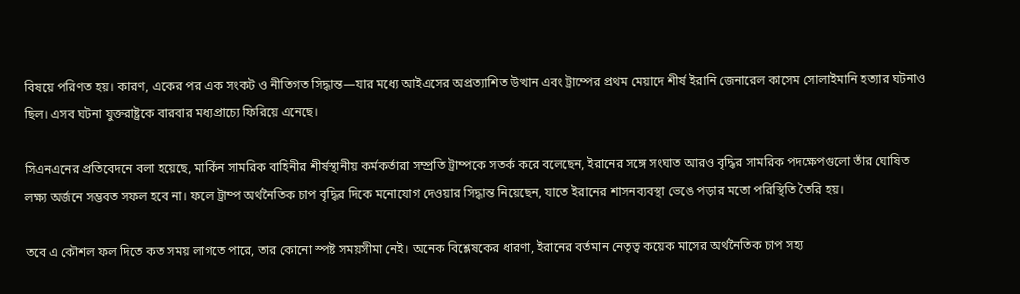বিষয়ে পরিণত হয়। কারণ, একের পর এক সংকট ও নীতিগত সিদ্ধান্ত—যার মধ্যে আইএসের অপ্রত্যাশিত উত্থান এবং ট্রাম্পের প্রথম মেয়াদে শীর্ষ ইরানি জেনারেল কাসেম সোলাইমানি হত্যার ঘটনাও ছিল। এসব ঘটনা যুক্তরাষ্ট্রকে বারবার মধ্যপ্রাচ্যে ফিরিয়ে এনেছে।

সিএনএনের প্রতিবেদনে বলা হয়েছে, মার্কিন সামরিক বাহিনীর শীর্ষস্থানীয় কর্মকর্তারা সম্প্রতি ট্রাম্পকে সতর্ক করে বলেছেন, ইরানের সঙ্গে সংঘাত আরও বৃদ্ধির সামরিক পদক্ষেপগুলো তাঁর ঘোষিত লক্ষ্য অর্জনে সম্ভবত সফল হবে না। ফলে ট্রাম্প অর্থনৈতিক চাপ বৃদ্ধির দিকে মনোযোগ দেওয়ার সিদ্ধান্ত নিয়েছেন, যাতে ইরানের শাসনব্যবস্থা ভেঙে পড়ার মতো পরিস্থিতি তৈরি হয়।

তবে এ কৌশল ফল দিতে কত সময় লাগতে পারে, তার কোনো স্পষ্ট সময়সীমা নেই। অনেক বিশ্লেষকের ধারণা, ইরানের বর্তমান নেতৃত্ব কয়েক মাসের অর্থনৈতিক চাপ সহ্য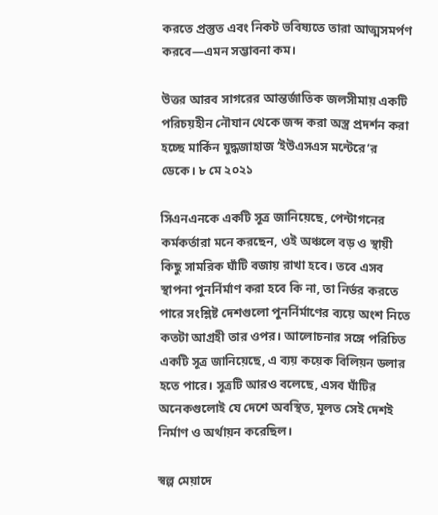করতে প্রস্তুত এবং নিকট ভবিষ্যতে তারা আত্মসমর্পণ করবে—এমন সম্ভাবনা কম।

উত্তর আরব সাগরের আন্তর্জাতিক জলসীমায় একটি পরিচয়হীন নৌযান থেকে জব্দ করা অস্ত্র প্রদর্শন করা হচ্ছে মার্কিন যুদ্ধজাহাজ ‘ইউএসএস মন্টেরে’র ডেকে। ৮ মে ২০২১

সিএনএনকে একটি সূত্র জানিয়েছে, পেন্টাগনের কর্মকর্তারা মনে করছেন, ওই অঞ্চলে বড় ও স্থায়ী কিছু সামরিক ঘাঁটি বজায় রাখা হবে। তবে এসব স্থাপনা পুনর্নির্মাণ করা হবে কি না, তা নির্ভর করতে পারে সংশ্লিষ্ট দেশগুলো পুনর্নির্মাণের ব্যয়ে অংশ নিতে কতটা আগ্রহী তার ওপর। আলোচনার সঙ্গে পরিচিত একটি সূত্র জানিয়েছে, এ ব্যয় কয়েক বিলিয়ন ডলার হতে পারে। সূত্রটি আরও বলেছে, এসব ঘাঁটির অনেকগুলোই যে দেশে অবস্থিত, মূলত সেই দেশই নির্মাণ ও অর্থায়ন করেছিল।

স্বল্প মেয়াদে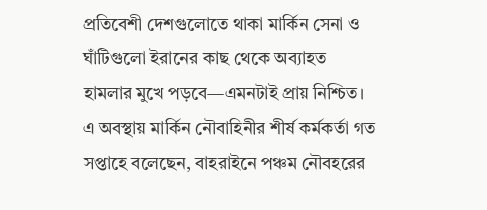প্রতিবেশী দেশগুলোতে থাকা মার্কিন সেনা ও ঘাঁটিগুলো ইরানের কাছ থেকে অব্যাহত হামলার মুখে পড়বে—এমনটাই প্রায় নিশ্চিত। এ অবস্থায় মার্কিন নৌবাহিনীর শীর্ষ কর্মকর্তা গত সপ্তাহে বলেছেন, বাহরাইনে পঞ্চম নৌবহরের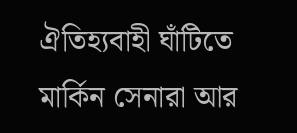ঐতিহ্যবাহী ঘাঁটিতে মার্কিন সেনারা আর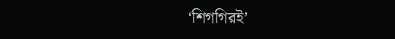‘শিগগিরই’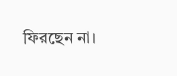ফিরছেন না।